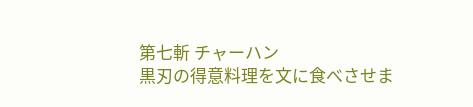第七斬 チャーハン
黒刃の得意料理を文に食べさせま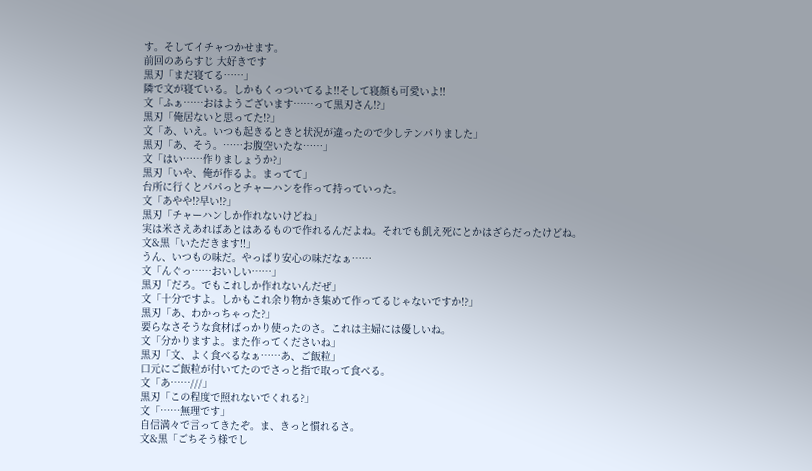す。そしてイチャつかせます。
前回のあらすじ 大好きです
黒刃「まだ寝てる……」
隣で文が寝ている。しかもくっついてるよ!!そして寝顔も可愛いよ!!
文「ふぁ……おはようございます……って黒刃さん!?」
黒刃「俺居ないと思ってた!?」
文「あ、いえ。いつも起きるときと状況が違ったので少しテンパりました」
黒刃「あ、そう。……お腹空いたな……」
文「はい……作りましょうか?」
黒刃「いや、俺が作るよ。まってて」
台所に行くとパパっとチャーハンを作って持っていった。
文「あやや!?早い!?」
黒刃「チャーハンしか作れないけどね」
実は米さえあればあとはあるもので作れるんだよね。それでも飢え死にとかはざらだったけどね。
文&黒「いただきます!!」
うん、いつもの味だ。やっぱり安心の味だなぁ……
文「んぐっ……おいしい……」
黒刃「だろ。でもこれしか作れないんだぜ」
文「十分ですよ。しかもこれ余り物かき集めて作ってるじゃないですか!?」
黒刃「あ、わかっちゃった?」
要らなさそうな食材ばっかり使ったのさ。これは主婦には優しいね。
文「分かりますよ。また作ってくださいね」
黒刃「文、よく食べるなぁ……あ、ご飯粒」
口元にご飯粒が付いてたのでさっと指で取って食べる。
文「あ……///」
黒刃「この程度で照れないでくれる?」
文「……無理です」
自信満々で言ってきたぞ。ま、きっと慣れるさ。
文&黒「ごちそう様でし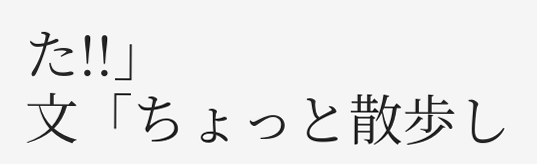た!!」
文「ちょっと散歩し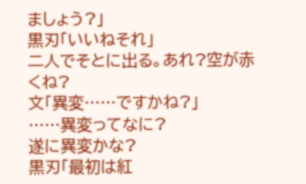ましょう?」
黒刃「いいねそれ」
二人でそとに出る。あれ?空が赤くね?
文「異変……ですかね?」
……異変ってなに?
遂に異変かな?
黒刃「最初は紅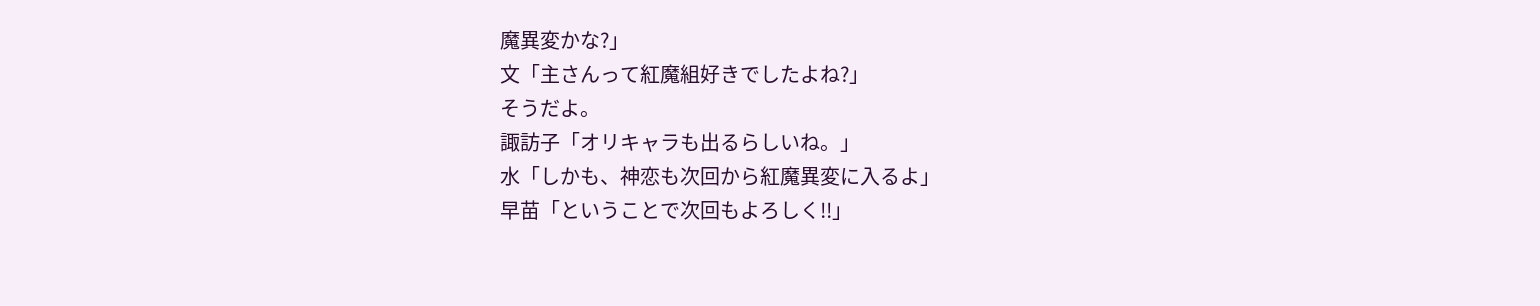魔異変かな?」
文「主さんって紅魔組好きでしたよね?」
そうだよ。
諏訪子「オリキャラも出るらしいね。」
水「しかも、神恋も次回から紅魔異変に入るよ」
早苗「ということで次回もよろしく!!」